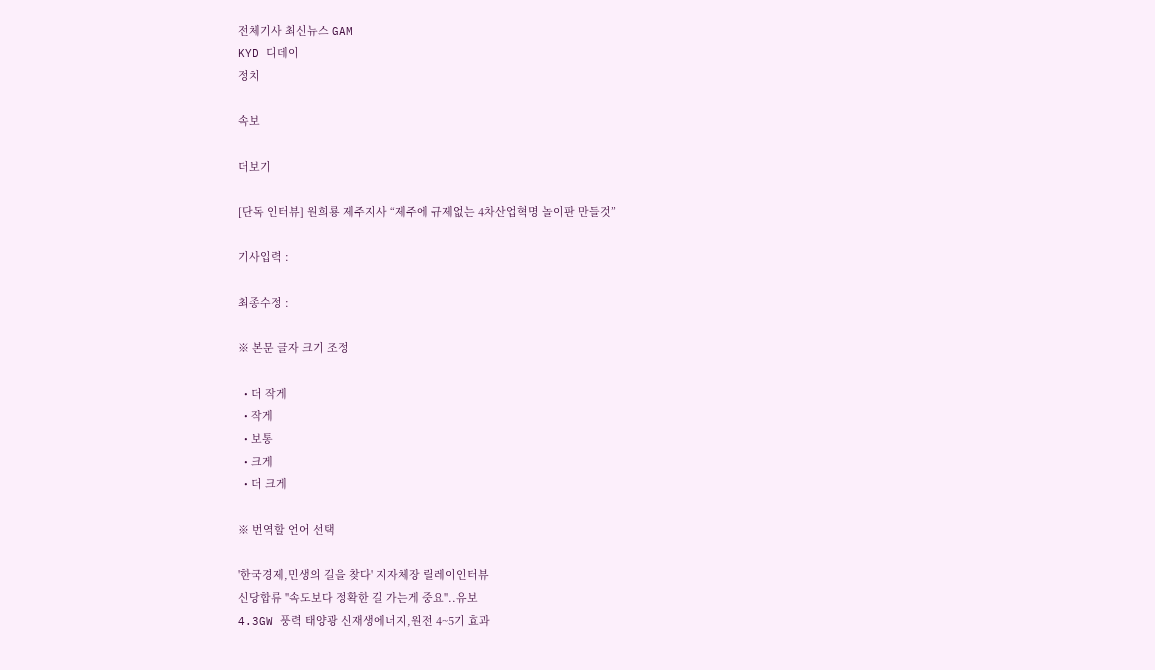전체기사 최신뉴스 GAM
KYD 디데이
정치

속보

더보기

[단독 인터뷰] 원희룡 제주지사 “제주에 규제없는 4차산업혁명 놀이판 만들것”

기사입력 :

최종수정 :

※ 본문 글자 크기 조정

  • 더 작게
  • 작게
  • 보통
  • 크게
  • 더 크게

※ 번역할 언어 선택

'한국경제,민생의 길을 찾다' 지자체장 릴레이인터뷰
신당합류 "속도보다 정확한 길 가는게 중요"..유보
4.3GW 풍력 태양광 신재생에너지,원전 4~5기 효과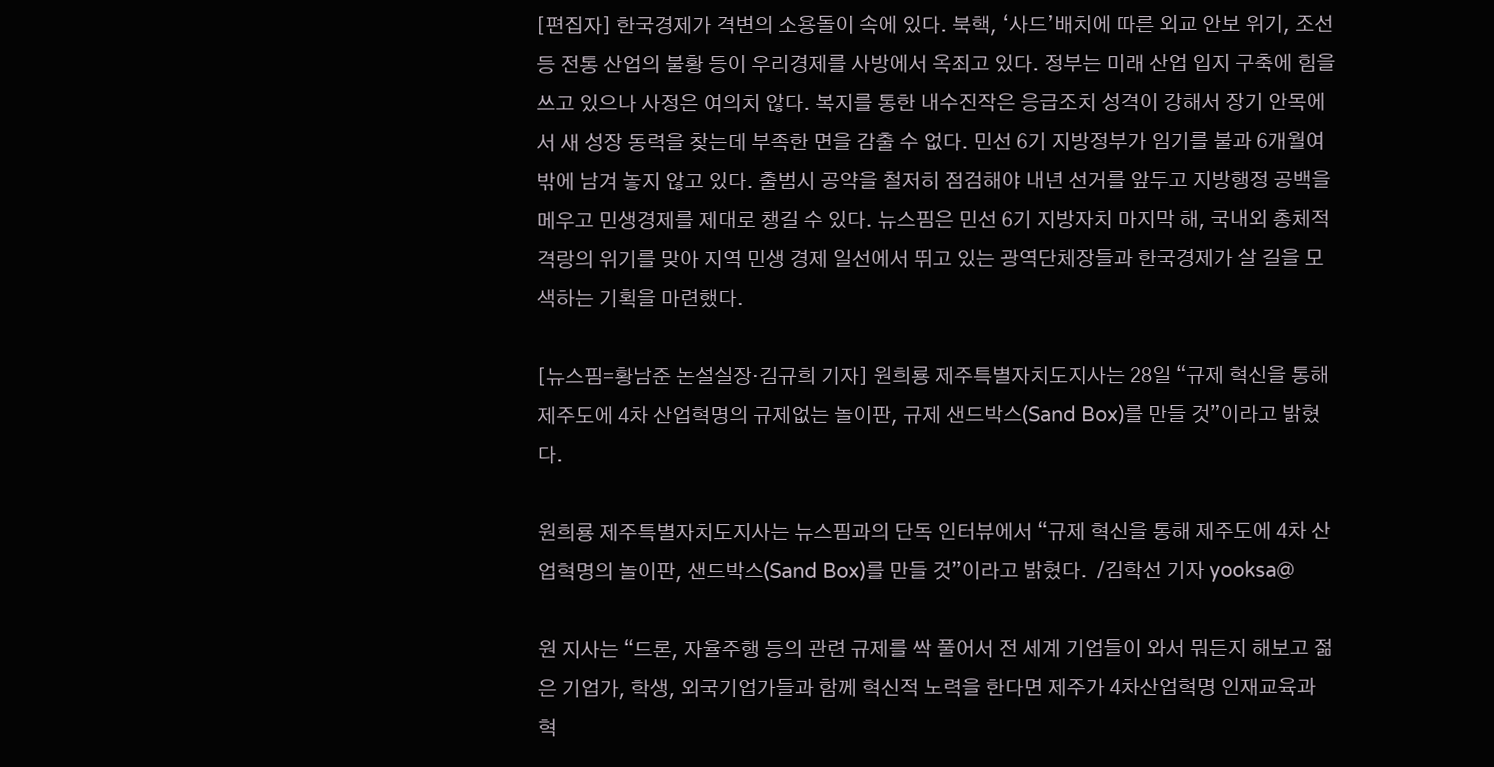[편집자] 한국경제가 격변의 소용돌이 속에 있다. 북핵, ‘사드’배치에 따른 외교 안보 위기, 조선 등 전통 산업의 불황 등이 우리경제를 사방에서 옥죄고 있다. 정부는 미래 산업 입지 구축에 힘을 쓰고 있으나 사정은 여의치 않다. 복지를 통한 내수진작은 응급조치 성격이 강해서 장기 안목에서 새 성장 동력을 찾는데 부족한 면을 감출 수 없다. 민선 6기 지방정부가 임기를 불과 6개월여밖에 남겨 놓지 않고 있다. 출범시 공약을 철저히 점검해야 내년 선거를 앞두고 지방행정 공백을 메우고 민생경제를 제대로 챙길 수 있다. 뉴스핌은 민선 6기 지방자치 마지막 해, 국내외 총체적 격랑의 위기를 맞아 지역 민생 경제 일선에서 뛰고 있는 광역단체장들과 한국경제가 살 길을 모색하는 기획을 마련했다.

[뉴스핌=황남준 논설실장·김규희 기자] 원희룡 제주특별자치도지사는 28일 “규제 혁신을 통해 제주도에 4차 산업혁명의 규제없는 놀이판, 규제 샌드박스(Sand Box)를 만들 것”이라고 밝혔다.

원희룡 제주특별자치도지사는 뉴스핌과의 단독 인터뷰에서 “규제 혁신을 통해 제주도에 4차 산업혁명의 놀이판, 샌드박스(Sand Box)를 만들 것”이라고 밝혔다.  /김학선 기자 yooksa@

원 지사는 “드론, 자율주행 등의 관련 규제를 싹 풀어서 전 세계 기업들이 와서 뭐든지 해보고 젊은 기업가, 학생, 외국기업가들과 함께 혁신적 노력을 한다면 제주가 4차산업혁명 인재교육과 혁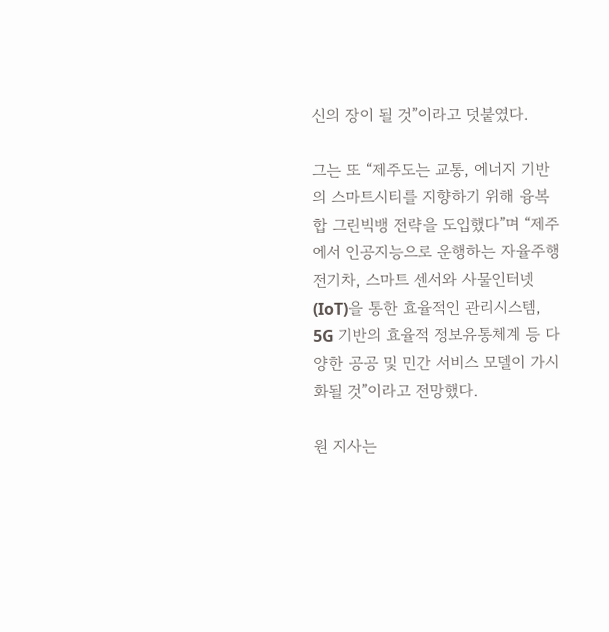신의 장이 될 것”이라고 덧붙였다.

그는 또 “제주도는 교통, 에너지 기반의 스마트시티를 지향하기 위해 융복합 그린빅뱅 전략을 도입했다”며 “제주에서 인공지능으로 운행하는 자율주행 전기차, 스마트 센서와 사물인터넷(IoT)을 통한 효율적인 관리시스템, 5G 기반의 효율적 정보유통체계 등 다양한 공공 및 민간 서비스 모델이 가시화될 것”이라고 전망했다.

원 지사는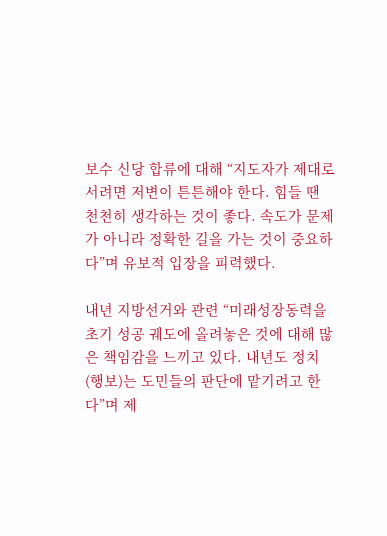보수 신당 합류에 대해 “지도자가 제대로 서려면 저변이 튼튼해야 한다. 힘들 땐 천천히 생각하는 것이 좋다. 속도가 문제가 아니라 정확한 길을 가는 것이 중요하다”며 유보적 입장을 피력했다.

내년 지방선거와 관련 “미래성장동력을 초기 성공 궤도에 올려놓은 것에 대해 많은 책임감을 느끼고 있다. 내년도 정치(행보)는 도민들의 판단에 맡기려고 한다”며 제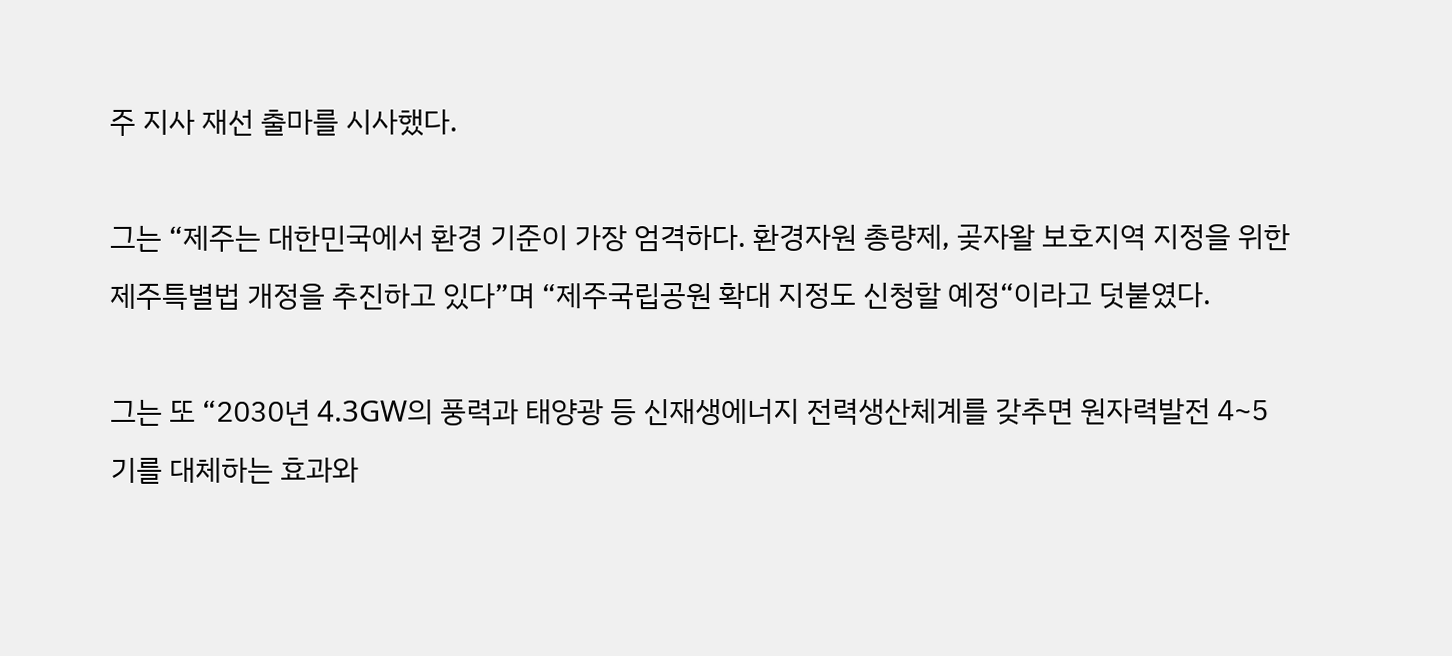주 지사 재선 출마를 시사했다.

그는 “제주는 대한민국에서 환경 기준이 가장 엄격하다. 환경자원 총량제, 곶자왈 보호지역 지정을 위한 제주특별법 개정을 추진하고 있다”며 “제주국립공원 확대 지정도 신청할 예정“이라고 덧붙였다.

그는 또 “2030년 4.3GW의 풍력과 태양광 등 신재생에너지 전력생산체계를 갖추면 원자력발전 4~5기를 대체하는 효과와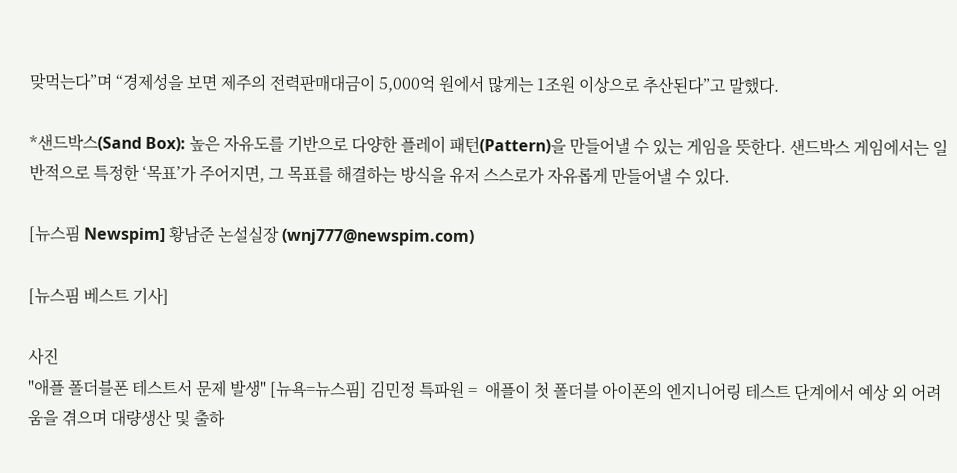맞먹는다”며 “경제성을 보면 제주의 전력판매대금이 5,000억 원에서 많게는 1조원 이상으로 추산된다”고 말했다.

*샌드박스(Sand Box): 높은 자유도를 기반으로 다양한 플레이 패턴(Pattern)을 만들어낼 수 있는 게임을 뜻한다. 샌드박스 게임에서는 일반적으로 특정한 ‘목표’가 주어지면, 그 목표를 해결하는 방식을 유저 스스로가 자유롭게 만들어낼 수 있다.

[뉴스핌 Newspim] 황남준 논설실장 (wnj777@newspim.com)

[뉴스핌 베스트 기사]

사진
"애플 폴더블폰 테스트서 문제 발생" [뉴욕=뉴스핌] 김민정 특파원 =  애플이 첫 폴더블 아이폰의 엔지니어링 테스트 단계에서 예상 외 어려움을 겪으며 대량생산 및 출하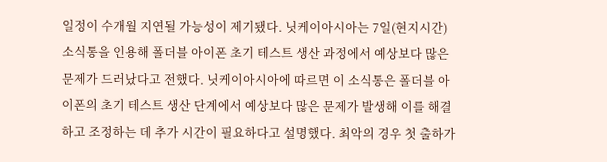일정이 수개월 지연될 가능성이 제기됐다. 닛케이아시아는 7일(현지시간) 소식통을 인용해 폴더블 아이폰 초기 테스트 생산 과정에서 예상보다 많은 문제가 드러났다고 전했다. 닛케이아시아에 따르면 이 소식통은 폴더블 아이폰의 초기 테스트 생산 단계에서 예상보다 많은 문제가 발생해 이를 해결하고 조정하는 데 추가 시간이 필요하다고 설명했다. 최악의 경우 첫 출하가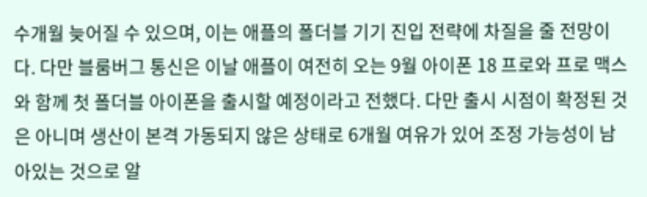수개월 늦어질 수 있으며, 이는 애플의 폴더블 기기 진입 전략에 차질을 줄 전망이다. 다만 블룸버그 통신은 이날 애플이 여전히 오는 9월 아이폰 18 프로와 프로 맥스와 함께 첫 폴더블 아이폰을 출시할 예정이라고 전했다. 다만 출시 시점이 확정된 것은 아니며 생산이 본격 가동되지 않은 상태로 6개월 여유가 있어 조정 가능성이 남아있는 것으로 알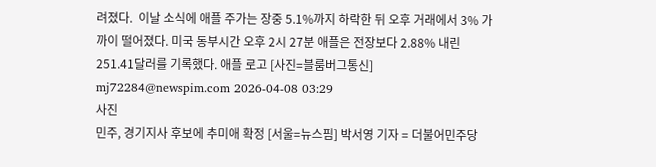려졌다.  이날 소식에 애플 주가는 장중 5.1%까지 하락한 뒤 오후 거래에서 3% 가까이 떨어졌다. 미국 동부시간 오후 2시 27분 애플은 전장보다 2.88% 내린 251.41달러를 기록했다. 애플 로고 [사진=블룸버그통신] mj72284@newspim.com 2026-04-08 03:29
사진
민주, 경기지사 후보에 추미애 확정 [서울=뉴스핌] 박서영 기자 = 더불어민주당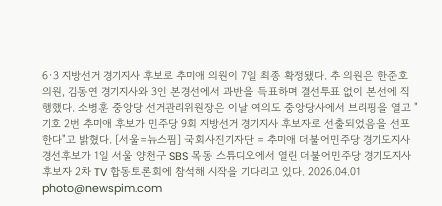6·3 지방선거 경기지사 후보로 추미애 의원이 7일 최종 확정됐다. 추 의원은 한준호 의원, 김동연 경기지사와 3인 본경선에서 과반을 득표하며 결선투표 없이 본선에 직행했다. 소병훈 중앙당 선거관리위원장은 이날 여의도 중앙당사에서 브리핑을 열고 "기호 2번 추미애 후보가 민주당 9회 지방선거 경기지사 후보자로 선출되었음을 선포한다"고 밝혔다. [서울=뉴스핌] 국회사진기자단 = 추미애 더불어민주당 경기도지사 경선후보가 1일 서울 양천구 SBS 목동 스튜디오에서 열린 더불어민주당 경기도지사 후보자 2차 TV 합동토론회에 참석해 시작을 기다리고 있다. 2026.04.01 photo@newspim.com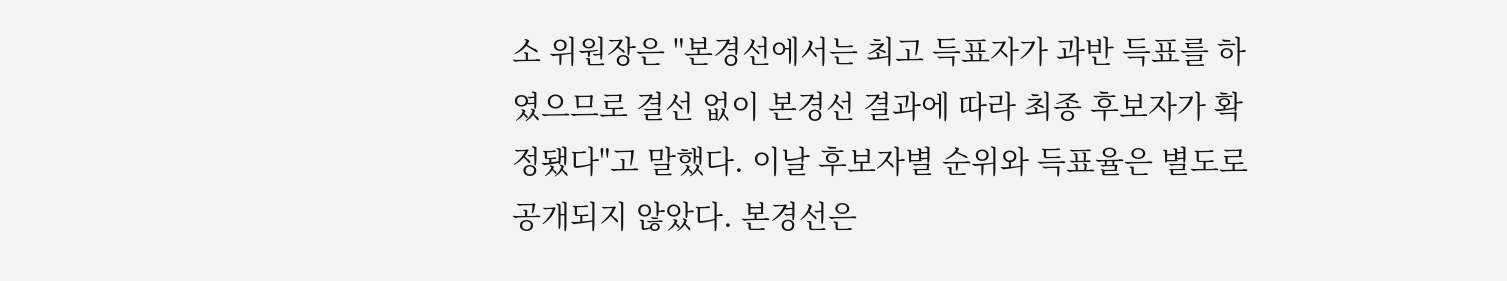소 위원장은 "본경선에서는 최고 득표자가 과반 득표를 하였으므로 결선 없이 본경선 결과에 따라 최종 후보자가 확정됐다"고 말했다. 이날 후보자별 순위와 득표율은 별도로 공개되지 않았다. 본경선은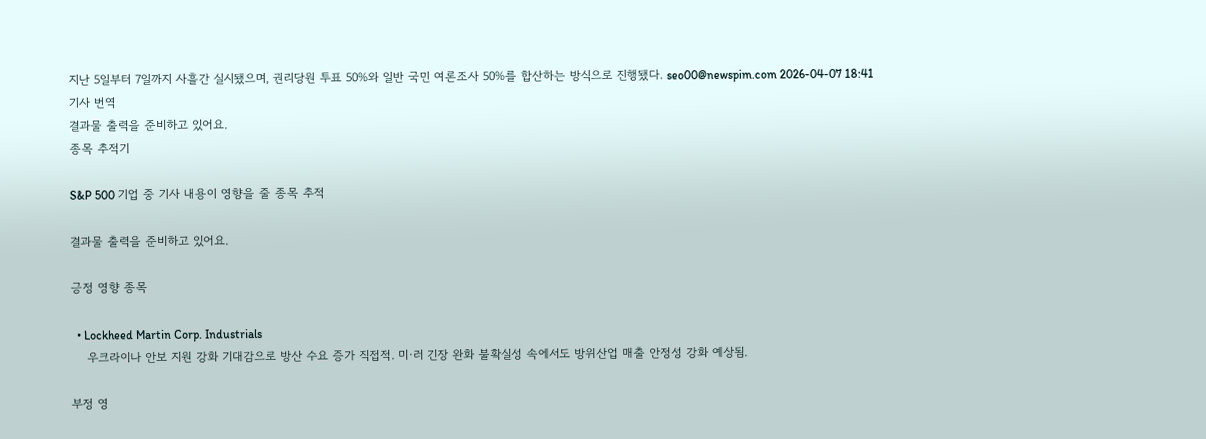지난 5일부터 7일까지 사흘간 실시됐으며, 권리당원 투표 50%와 일반 국민 여론조사 50%를 합산하는 방식으로 진행됐다. seo00@newspim.com 2026-04-07 18:41
기사 번역
결과물 출력을 준비하고 있어요.
종목 추적기

S&P 500 기업 중 기사 내용이 영향을 줄 종목 추적

결과물 출력을 준비하고 있어요.

긍정 영향 종목

  • Lockheed Martin Corp. Industrials
    우크라이나 안보 지원 강화 기대감으로 방산 수요 증가 직접적. 미·러 긴장 완화 불확실성 속에서도 방위산업 매출 안정성 강화 예상됨.

부정 영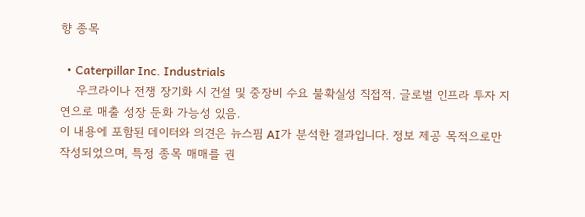향 종목

  • Caterpillar Inc. Industrials
    우크라이나 전쟁 장기화 시 건설 및 중장비 수요 불확실성 직접적. 글로벌 인프라 투자 지연으로 매출 성장 둔화 가능성 있음.
이 내용에 포함된 데이터와 의견은 뉴스핌 AI가 분석한 결과입니다. 정보 제공 목적으로만 작성되었으며, 특정 종목 매매를 권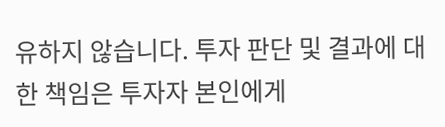유하지 않습니다. 투자 판단 및 결과에 대한 책임은 투자자 본인에게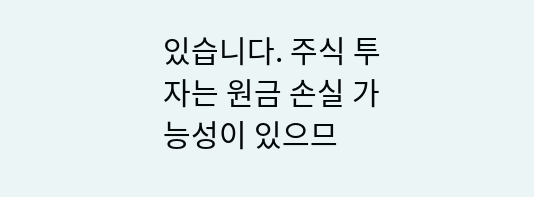있습니다. 주식 투자는 원금 손실 가능성이 있으므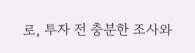로, 투자 전 충분한 조사와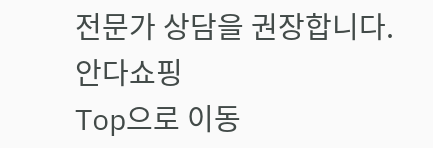전문가 상담을 권장합니다.
안다쇼핑
Top으로 이동